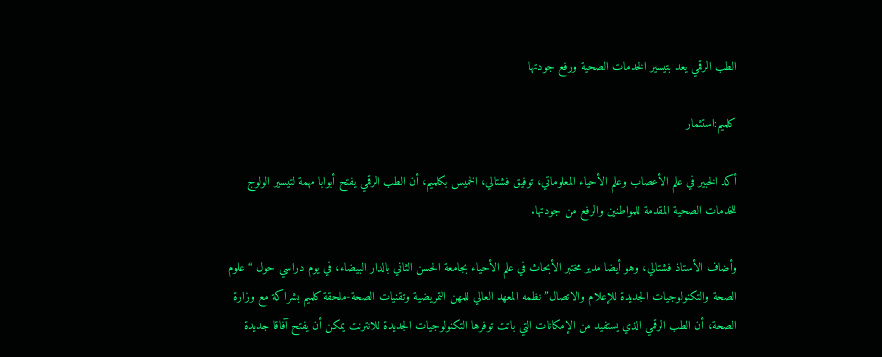الطب الرقمي يعد بتيسير الخدمات الصحية ورفع جودتها

كلميم:استثمار

أكد الخبير في علم الأعصاب وعلم الأحياء المعلوماتي، توفيق فشتالي، الخميس بكلميم، أن الطب الرقمي يفتح أبوابا مهمة لتيسير الولوج للخدمات الصحية المقدمة للمواطنين والرفع من جودتها.

وأضاف الأستاذ فشتالي، وهو أيضا مدير مختبر الأبحاث في علم الأحياء بجامعة الحسن الثاني بالدار البيضاء، في يوم دراسي حول “علوم الصحة والتكنولوجيات الجديدة للإعلام والاتصال” نظمه المعهد العالي للمهن التمريضية وتقنيات الصحة-ملحقة كلميم بشراكة مع وزارة الصحة، أن الطب الرقمي الذي يستفيد من الإمكانات التي باتت توفرها التكنولوجيات الجديدة للانترنت يمكن أن يفتح آفاقا جديدة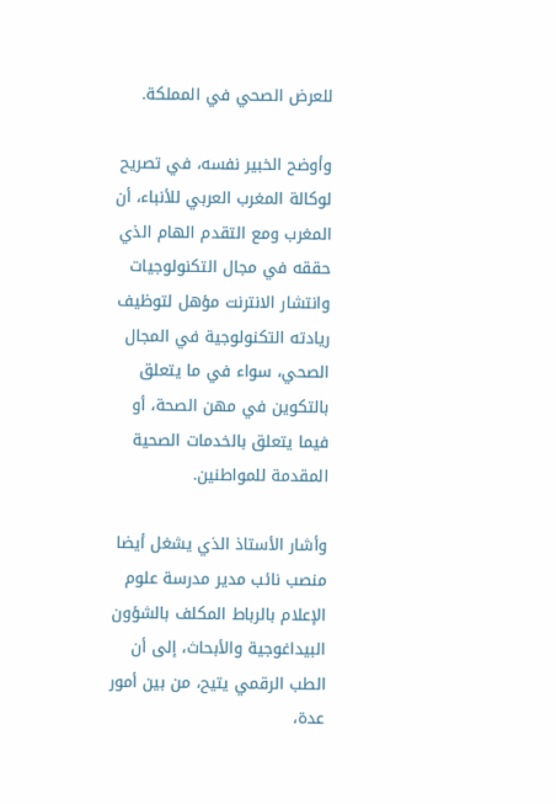للعرض الصحي في المملكة.

وأوضح الخبير نفسه، في تصريح لوكالة المغرب العربي للأنباء، أن المغرب ومع التقدم الهام الذي حققه في مجال التكنولوجيات وانتشار الانترنت مؤهل لتوظيف ريادته التكنولوجية في المجال الصحي، سواء في ما يتعلق بالتكوين في مهن الصحة، أو فيما يتعلق بالخدمات الصحية المقدمة للمواطنين.

وأشار الأستاذ الذي يشغل أيضا منصب نائب مدير مدرسة علوم الإعلام بالرباط المكلف بالشؤون البيداغوجية والأبحاث، إلى أن الطب الرقمي يتيح، من بين أمور عدة،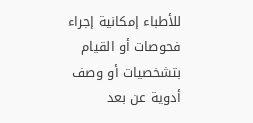للأطباء إمكانية إجراء فحوصات أو القيام بتشخصيات أو وصف أدوية عن بعد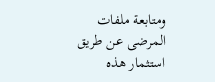ومتابعة ملفات المرضى عن طريق استثمار هذه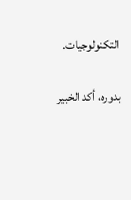التكنولوجيات.

بدوره، أكد الخبير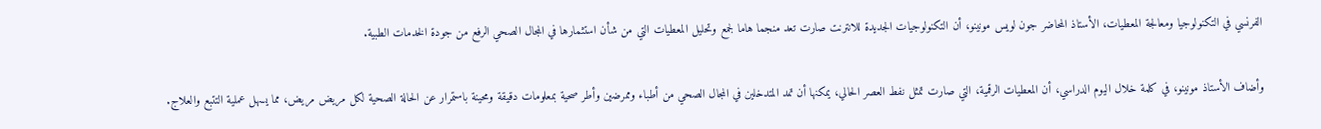الفرنسي في التكنولوجيا ومعالجة المعطيات، الأستاذ المحاضر جون لويس مونينو، أن التكنولوجيات الجديدة للانترنت صارت تعد منجما هاما لجمع وتحليل المعطيات التي من شأن استثمارها في المجال الصحي الرفع من جودة الخدمات الطبية.

وأضاف الأستاذ مونينو، في كلمة خلال اليوم الدراسي، أن المعطيات الرقمية، التي صارت تمثل نفط العصر الحالي، يمكنها أن تمد المتدخلين في المجال الصحي من أطباء وممرضين وأطر صحية بمعلومات دقيقة ومحينة باستمرار عن الحالة الصحية لكل مريض مريض، مما يسهل عملية التتبع والعلاج.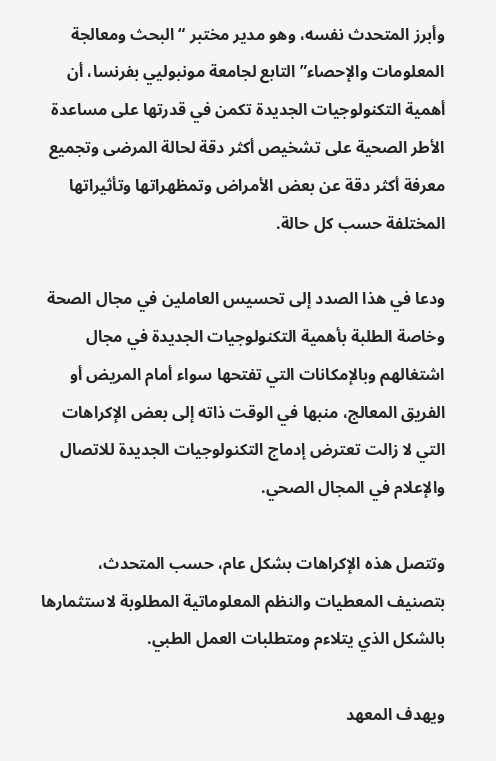وأبرز المتحدث نفسه، وهو مدير مختبر “البحث ومعالجة المعلومات والإحصاء” التابع لجامعة مونبوليي بفرنسا، أن أهمية التكنولوجيات الجديدة تكمن في قدرتها على مساعدة الأطر الصحية على تشخيص أكثر دقة لحالة المرضى وتجميع معرفة أكثر دقة عن بعض الأمراض وتمظهراتها وتأثيراتها المختلفة حسب كل حالة.

ودعا في هذا الصدد إلى تحسيس العاملين في مجال الصحة وخاصة الطلبة بأهمية التكنولوجيات الجديدة في مجال اشتغالهم وبالإمكانات التي تفتحها سواء أمام المريض أو الفريق المعالج، منبها في الوقت ذاته إلى بعض الإكراهات التي لا زالت تعترض إدماج التكنولوجيات الجديدة للاتصال والإعلام في المجال الصحي.

وتتصل هذه الإكراهات بشكل عام، حسب المتحدث، بتصنيف المعطيات والنظم المعلوماتية المطلوبة لاستثمارها بالشكل الذي يتلاءم ومتطلبات العمل الطبي.

ويهدف المعهد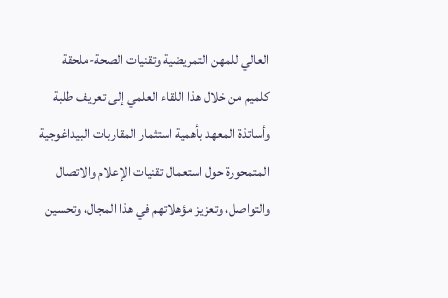العالي للمهن التمريضية وتقنيات الصحة-ملحقة كلميم من خلال هذا اللقاء العلمي إلى تعريف طلبة وأساتذة المعهد بأهمية استثمار المقاربات البيداغوجية المتمحورة حول استعمال تقنيات الإعلام والاتصال والتواصل، وتعزيز مؤهلاتهم في هذا المجال، وتحسين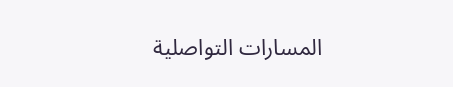المسارات التواصلية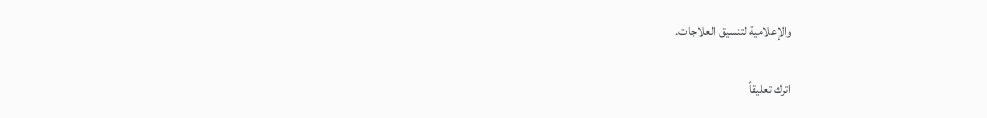والإعلامية لتنسيق العلاجات.

اترك تعليقاً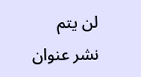لن يتم نشر عنوان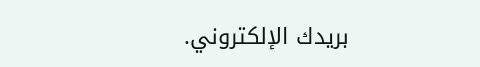بريدك الإلكتروني.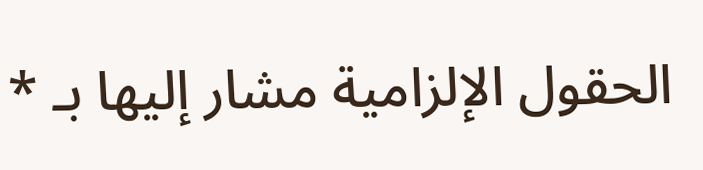الحقول الإلزامية مشار إليها بـ *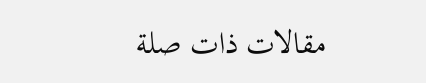مقالات ذات صلة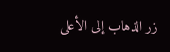زر الذهاب إلى الأعلى